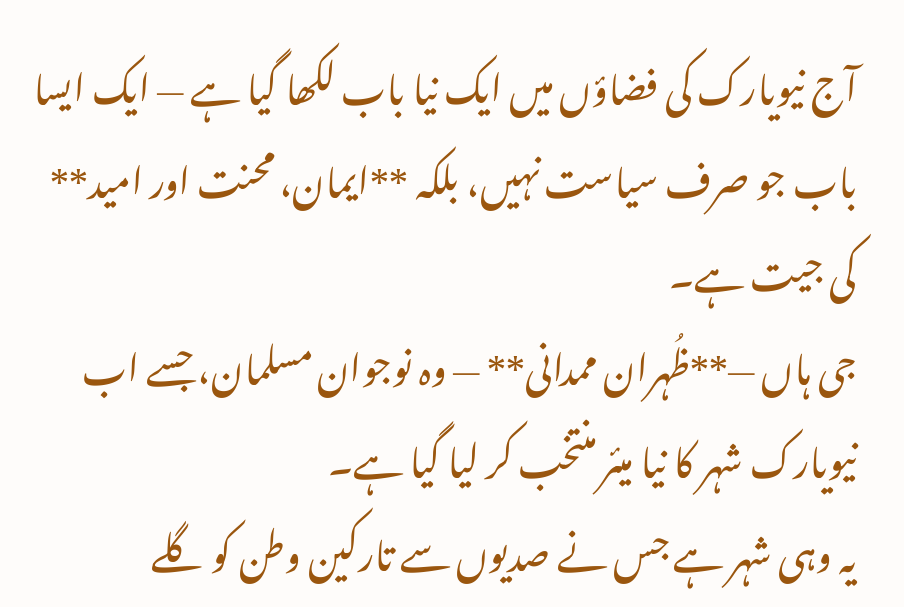آج نیویارک کی فضاؤں میں ایک نیا باب لکھا گیا ہے — ایک ایسا باب جو صرف سیاست نہیں، بلکہ **ایمان، محنت اور امید** کی جیت ہے۔
جی ہاں —**ظُہران ممدانی** — وہ نوجوان مسلمان، جسے اب نیویارک شہر کا نیا میئر منتخب کر لیا گیا ہے۔
یہ وہی شہر ہے جس نے صدیوں سے تارکین وطن کو گلے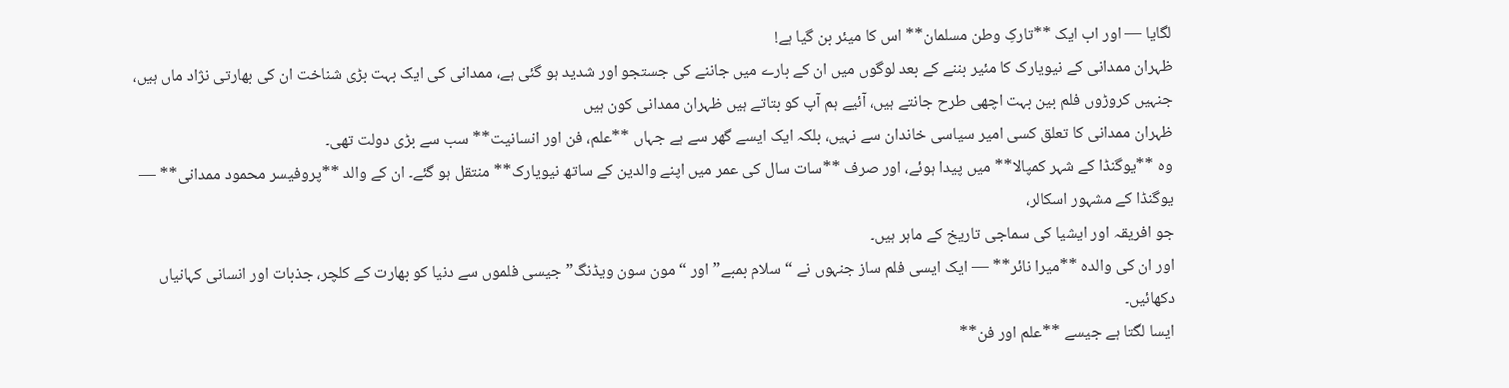لگایا — اور اب ایک **تارکِ وطن مسلمان** اس کا میئر بن گیا ہے!
ظہران ممدانی کے نیویارک کا مئیر بننے کے بعد لوگوں میں ان کے بارے میں جاننے کی جستجو اور شدید ہو گئی ہے، ممدانی کی ایک بہت بڑی شناخت ان کی بھارتی نژاد ماں ہیں، جنہیں کروڑوں فلم بین بہت اچھی طرح جانتے ہیں، آئیے ہم آپ کو بتاتے ہیں ظہران ممدانی کون ہیں
ظہران ممدانی کا تعلق کسی امیر سیاسی خاندان سے نہیں، بلکہ ایک ایسے گھر سے ہے جہاں **علم، فن اور انسانیت** سب سے بڑی دولت تھی۔
وہ **یوگنڈا کے شہر کمپالا** میں پیدا ہوئے، اور صرف **سات سال کی عمر میں اپنے والدین کے ساتھ نیویارک** منتقل ہو گئے۔ ان کے والد **پروفیسر محمود ممدانی** — یوگنڈا کے مشہور اسکالر،
جو افریقہ اور ایشیا کی سماجی تاریخ کے ماہر ہیں۔
اور ان کی والدہ **میرا نائر** — ایک ایسی فلم ساز جنہوں نے “سلام بمبے” اور “مون سون ویڈنگ” جیسی فلموں سے دنیا کو بھارت کے کلچر، جذبات اور انسانی کہانیاں دکھائیں۔
ایسا لگتا ہے جیسے **علم اور فن**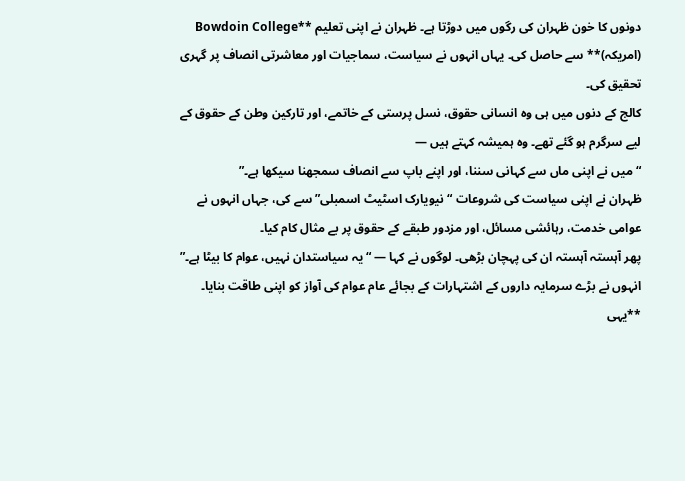دونوں کا خون ظہران کی رگوں میں دوڑتا ہے۔ ظہران نے اپنی تعلیم **Bowdoin College (امریکہ)** سے حاصل کی۔ یہاں انہوں نے سیاست، سماجیات اور معاشرتی انصاف پر گہری تحقیق کی۔
کالج کے دنوں میں ہی وہ انسانی حقوق، نسل پرستی کے خاتمے، اور تارکین وطن کے حقوق کے لیے سرگرم ہو گئے تھے۔ وہ ہمیشہ کہتے ہیں —
“میں نے اپنی ماں سے کہانی سننا، اور اپنے باپ سے انصاف سمجھنا سیکھا ہے۔”
ظہران نے اپنی سیاست کی شروعات “نیویارک اسٹیٹ اسمبلی” سے کی، جہاں انہوں نے عوامی خدمت، رہائشی مسائل، اور مزدور طبقے کے حقوق پر بے مثال کام کیا۔
پھر آہستہ آہستہ ان کی پہچان بڑھی۔ لوگوں نے کہا — “یہ سیاستدان نہیں، عوام کا بیٹا ہے۔” انہوں نے بڑے سرمایہ داروں کے اشتہارات کے بجائے عام عوام کی آواز کو اپنی طاقت بنایا۔ **یہی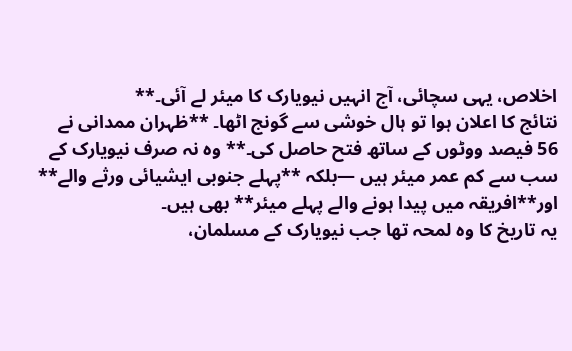اخلاص، یہی سچائی، آج انہیں نیویارک کا میئر لے آئی۔**
نتائج کا اعلان ہوا تو ہال خوشی سے گونج اٹھا۔ **ظہران ممدانی نے 56 فیصد ووٹوں کے ساتھ فتح حاصل کی۔** وہ نہ صرف نیویارک کے سب سے کم عمر میئر ہیں —بلکہ **پہلے جنوبی ایشیائی ورثے والے** اور**افریقہ میں پیدا ہونے والے پہلے میئر** بھی ہیں۔
یہ تاریخ کا وہ لمحہ تھا جب نیویارک کے مسلمان،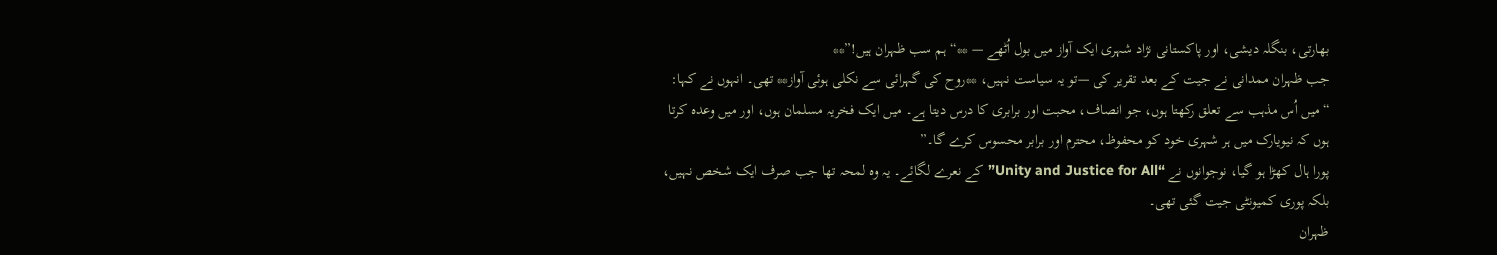بھارتی، بنگلہ دیشی، اور پاکستانی نژاد شہری ایک آواز میں بول اُٹھے — **“ہم سب ظہران ہیں!”**
جب ظہران ممدانی نے جیت کے بعد تقریر کی —تو یہ سیاست نہیں، **روح کی گہرائی سے نکلی ہوئی آواز** تھی۔ انہوں نے کہا:
“میں اُس مذہب سے تعلق رکھتا ہوں، جو انصاف، محبت اور برابری کا درس دیتا ہے۔ میں ایک فخریہ مسلمان ہوں، اور میں وعدہ کرتا ہوں کہ نیویارک میں ہر شہری خود کو محفوظ، محترم اور برابر محسوس کرے گا۔”
پورا ہال کھڑا ہو گیا، نوجوانوں نے “Unity and Justice for All” کے نعرے لگائے۔ یہ وہ لمحہ تھا جب صرف ایک شخص نہیں، بلکہ پوری کمیونٹی جیت گئی تھی۔
ظہران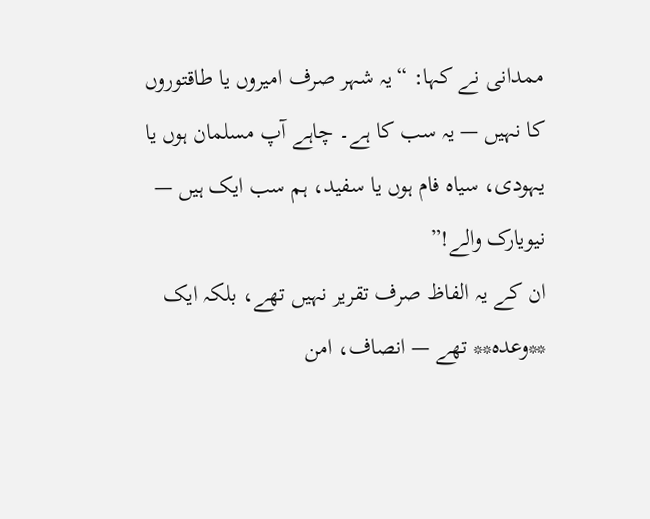ممدانی نے کہا: “یہ شہر صرف امیروں یا طاقتوروں کا نہیں — یہ سب کا ہے۔ چاہے آپ مسلمان ہوں یا یہودی، سیاہ فام ہوں یا سفید، ہم سب ایک ہیں — نیویارک والے!”
ان کے یہ الفاظ صرف تقریر نہیں تھے، بلکہ ایک **وعدہ** تھے — انصاف، امن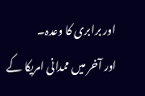اور برابری کا وعدہ۔
اور آخر میں ممدانی امریکا کے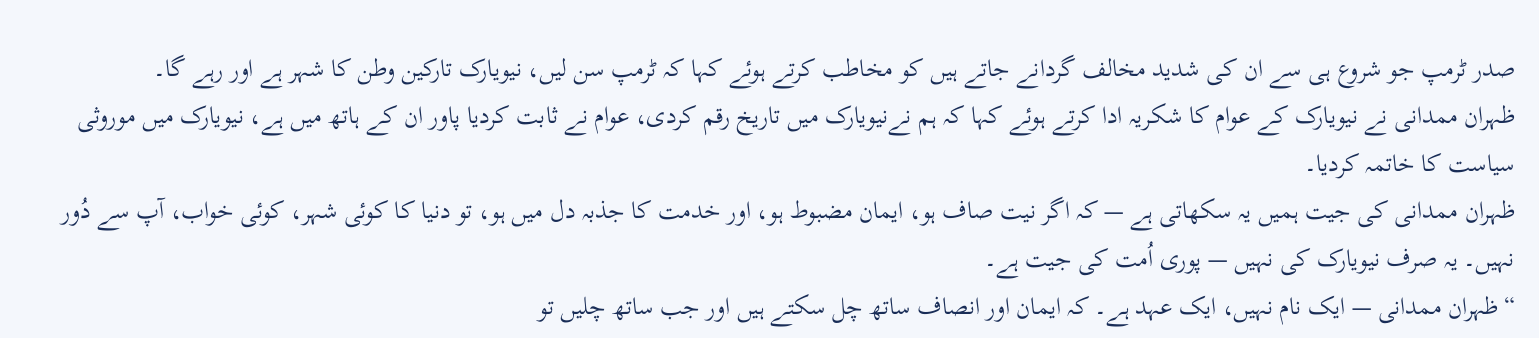صدر ٹرمپ جو شروع ہی سے ان کی شدید مخالف گردانے جاتے ہیں کو مخاطب کرتے ہوئے کہا کہ ٹرمپ سن لیں، نیویارک تارکین وطن کا شہر ہے اور رہے گا۔
ظہران ممدانی نے نیویارک کے عوام کا شکریہ ادا کرتے ہوئے کہا کہ ہم نےنیویارک میں تاریخ رقم کردی، عوام نے ثابت کردیا پاور ان کے ہاتھ میں ہے، نیویارک میں موروثی سیاست کا خاتمہ کردیا۔
ظہران ممدانی کی جیت ہمیں یہ سکھاتی ہے — کہ اگر نیت صاف ہو، ایمان مضبوط ہو، اور خدمت کا جذبہ دل میں ہو، تو دنیا کا کوئی شہر، کوئی خواب، آپ سے دُور نہیں۔ یہ صرف نیویارک کی نہیں — پوری اُمت کی جیت ہے۔
“ظہران ممدانی — ایک نام نہیں، ایک عہد ہے۔ کہ ایمان اور انصاف ساتھ چل سکتے ہیں اور جب ساتھ چلیں تو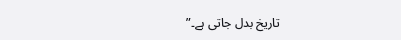تاریخ بدل جاتی ہے۔”